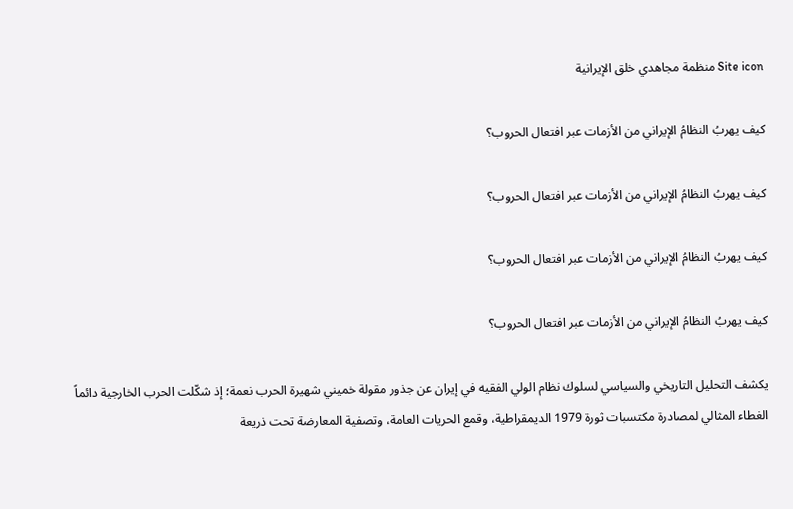Site icon منظمة مجاهدي خلق الإيرانية

كيف يهربُ النظامُ الإيراني من الأزمات عبر افتعال الحروب؟

كيف يهربُ النظامُ الإيراني من الأزمات عبر افتعال الحروب؟

كيف يهربُ النظامُ الإيراني من الأزمات عبر افتعال الحروب؟

كيف يهربُ النظامُ الإيراني من الأزمات عبر افتعال الحروب؟

يكشف التحليل التاريخي والسياسي لسلوك نظام الولي الفقيه في إيران عن جذور مقولة خميني شهيرة الحرب نعمة؛ إذ شكّلت الحرب الخارجية دائماً الغطاء المثالي لمصادرة مكتسبات ثورة 1979 الديمقراطية، وقمع الحريات العامة، وتصفية المعارضة تحت ذريعة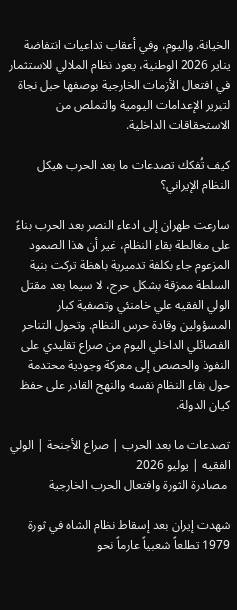الخيانة. واليوم، وفي أعقاب تداعيات انتفاضة يناير 2026 الوطنية، يعود نظام الملالي للاستثمار في افتعال الأزمات الخارجية بوصفها حبل نجاة لتبرير الإعدامات اليومية والتملص من الاستحقاقات الداخلية.

كيف تُفكك تصدعات ما بعد الحرب هيكل النظام الإيراني؟

سارعت طهران إلى ادعاء النصر بعد الحرب بناءً على مغالطة بقاء النظام، غير أن هذا الصمود المزعوم جاء بكلفة تدميرية باهظة تركت بنية السلطة ممزقة بشكل حرج، لا سيما بعد مقتل الولي الفقيه علي خامنئي وتصفية كبار المسؤولين وقادة حرس النظام. وتحول التناحر الفصائلي الداخلي اليوم من صراع تقليدي على النفوذ والحصص إلى معركة وجودية محتدمة حول بقاء النظام نفسه والنهج القادر على حفظ كيان الدولة.

تصدعات ما بعد الحرب | صراع الأجنحة | الولي الفقيه | يوليو 2026
 مصادرة الثورة وافتعال الحرب الخارجية

شهدت إيران بعد إسقاط نظام الشاه في ثورة 1979 تطلعاً شعبياً عارماً نحو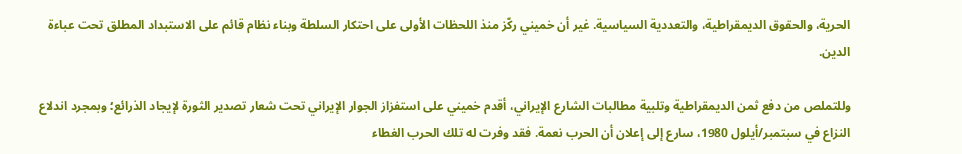الحرية، والحقوق الديمقراطية، والتعددية السياسية. غير أن خميني ركّز منذ اللحظات الأولى على احتكار السلطة وبناء نظام قائم على الاستبداد المطلق تحت عباءة الدين.

وللتملص من دفع ثمن الديمقراطية وتلبية مطالبات الشارع الإيراني، أقدم خميني على استفزاز الجوار الإيراني تحت شعار تصدير الثورة لإيجاد الذرائع؛ وبمجرد اندلاع النزاع في سبتمبر/أيلول 1980، سارع إلى إعلان أن الحرب نعمة. فقد وفرت له تلك الحرب الغطاء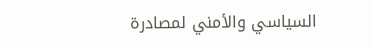السياسي والأمني لمصادرة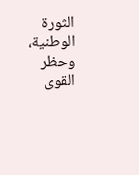الثورة الوطنية، وحظر القوى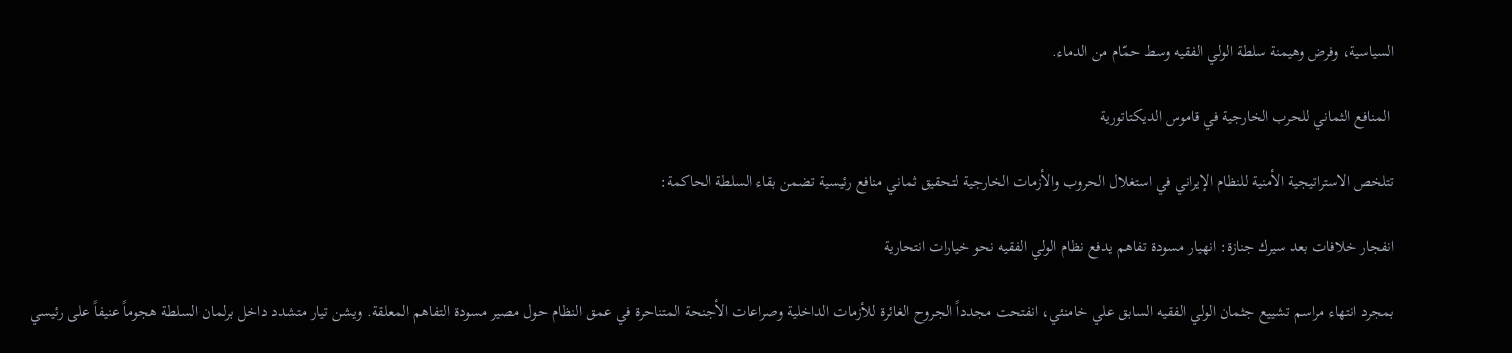السياسية، وفرض وهيمنة سلطة الولي الفقيه وسط حمّام من الدماء.

 المنافع الثماني للحرب الخارجية في قاموس الديكتاتورية

تتلخص الاستراتيجية الأمنية للنظام الإيراني في استغلال الحروب والأزمات الخارجية لتحقيق ثماني منافع رئيسية تضمن بقاء السلطة الحاكمة:

انفجار خلافات بعد سيرك جنازة: انهيار مسودة تفاهم يدفع نظام الولي الفقيه نحو خيارات انتحارية

بمجرد انتهاء مراسم تشييع جثمان الولي الفقيه السابق علي خامنئي، انفتحت مجدداً الجروح الغائرة للأزمات الداخلية وصراعات الأجنحة المتناحرة في عمق النظام حول مصير مسودة التفاهم المعلقة. ويشن تيار متشدد داخل برلمان السلطة هجوماً عنيفاً على رئيسي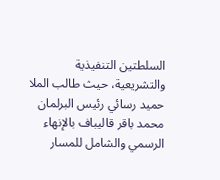السلطتين التنفيذية والتشريعية، حيث طالب الملا حميد رسائي رئيس البرلمان محمد باقر قاليباف بالإنهاء الرسمي والشامل للمسار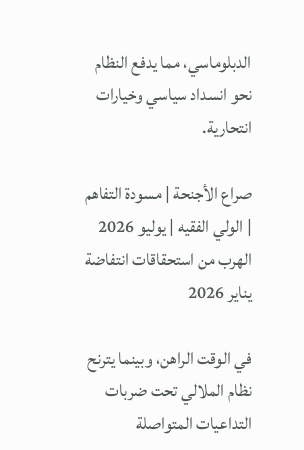الدبلوماسي، مما يدفع النظام نحو انسداد سياسي وخيارات انتحارية.

صراع الأجنحة | مسودة التفاهم | الولي الفقيه | يوليو 2026
الهرب من استحقاقات انتفاضة يناير 2026

في الوقت الراهن، وبينما يترنح نظام الملالي تحت ضربات التداعيات المتواصلة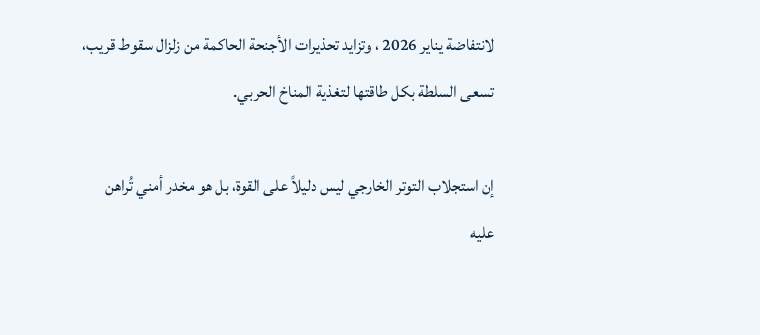لانتفاضة يناير 2026 ، وتزايد تحذيرات الأجنحة الحاكمة من زلزال سقوط قريب، تسعى السلطة بكل طاقتها لتغذية المناخ الحربي.

إن استجلاب التوتر الخارجي ليس دليلاً على القوة، بل هو مخدر أمني تُراهن عليه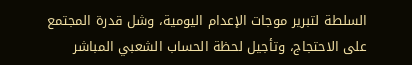السلطة لتبرير موجات الإعدام اليومية، وشل قدرة المجتمع على الاحتجاج، وتأجيل لحظة الحساب الشعبي المباشر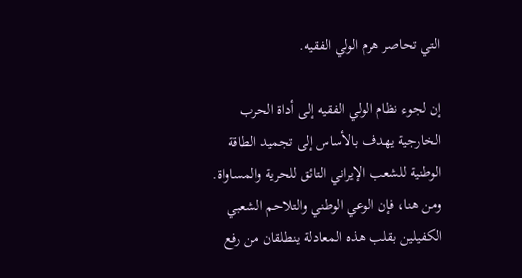التي تحاصر هرم الولي الفقيه.

إن لجوء نظام الولي الفقيه إلى أداة الحرب الخارجية يهدف بالأساس إلى تجميد الطاقة الوطنية للشعب الإيراني التائق للحرية والمساواة. ومن هنا، فإن الوعي الوطني والتلاحم الشعبي الكفيلين بقلب هذه المعادلة ينطلقان من رفع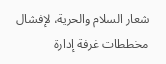شعار السلام والحرية، لإفشال مخططات غرفة إدارة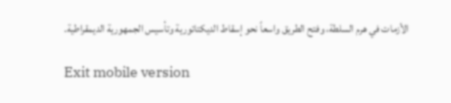الأزمات في هرم السلطة، وفتح الطريق واسعاً نحو إسقاط الديكتاتورية وتأسيس الجمهورية الديمقراطية.

Exit mobile version